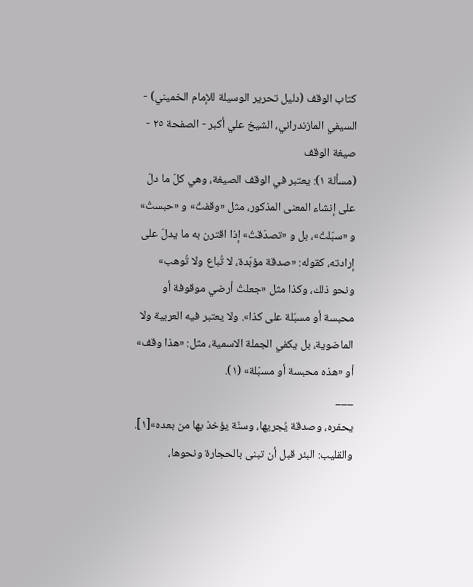كتاب الوقف (دليل تحرير الوسيلة للإمام الخميني) - السيفي المازندراني، الشيخ علي أكبر - الصفحة ٢٥ - صيغة الوقف
(مسألة ١): يعتبر في الوقف الصيغة، وهي كلّ ما دلّ على إنشاء المعنى المذكور، مثل «وقفتُ» و «حبستُ» و «سبّلتُ»، بل و «تصدّقتُ» إذا اقترن به ما يدلّ على إرادته، كقوله: «صدقة مؤبّدة، لا تُباع ولا تُوهب» ونحو ذلك، وكذا مثل «جعلتُ أرضي موقوفة أو محبسة أو مسبّلة على كذا». ولا يعتبر فيه العربية ولا الماضوية، بل يكفي الجملة الاسمية، مثل: «هذا وقف» أو «هذه محبسة أو مسبّلة» (١).
___
يحفره، وصدقة يُجريها، وسنّة يؤخذ بها من بعده»[١].
والقليب: البئر قبل أن تبنى بالحجارة ونحوها،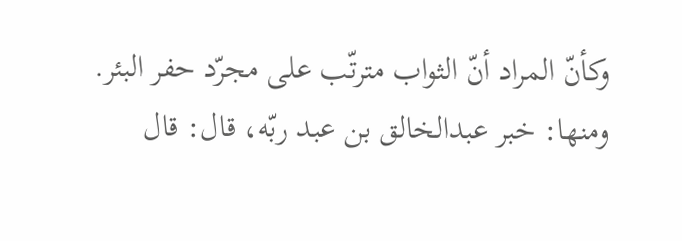وكأنّ المراد أنّ الثواب مترتّب على مجرّد حفر البئر.
ومنها: خبر عبدالخالق بن عبد ربّه، قال: قال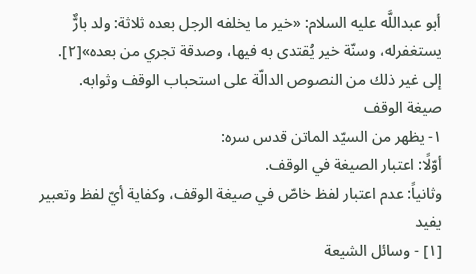أبو عبداللَّه عليه السلام: «خير ما يخلفه الرجل بعده ثلاثة: ولد بارٌّ يستغفرله، وسنّة خير يُقتدى به فيها، وصدقة تجري من بعده»[٢].
إلى غير ذلك من النصوص الدالّة على استحباب الوقف وثوابه.
صيغة الوقف
١- يظهر من السيّد الماتن قدس سره:
أوّلًا: اعتبار الصيغة في الوقف.
وثانياً: عدم اعتبار لفظ خاصّ في صيغة الوقف، وكفاية أيّ لفظ وتعبير يفيد
[١] - وسائل الشيعة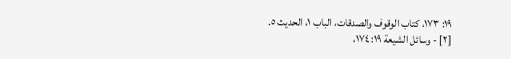١٩: ١٧٣، كتاب الوقوف والصدقات، الباب ١، الحديث ٥.
[٢] - وسائل الشيعة ١٩: ١٧٤،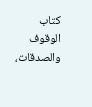كتاب الوقوف والصدقات،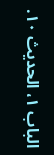الباب ١، الحديث ١٠.